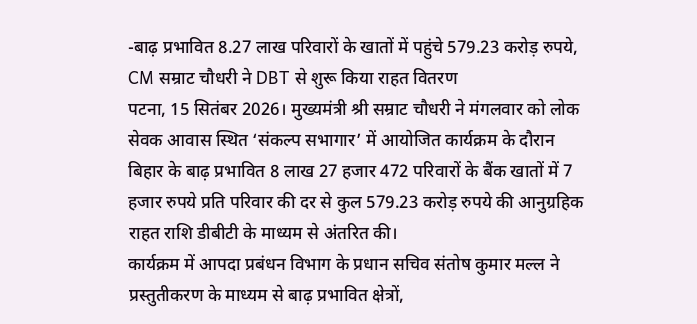-बाढ़ प्रभावित 8.27 लाख परिवारों के खातों में पहुंचे 579.23 करोड़ रुपये, CM सम्राट चौधरी ने DBT से शुरू किया राहत वितरण
पटना, 15 सितंबर 2026। मुख्यमंत्री श्री सम्राट चौधरी ने मंगलवार को लोक सेवक आवास स्थित ‘संकल्प सभागार’ में आयोजित कार्यक्रम के दौरान बिहार के बाढ़ प्रभावित 8 लाख 27 हजार 472 परिवारों के बैंक खातों में 7 हजार रुपये प्रति परिवार की दर से कुल 579.23 करोड़ रुपये की आनुग्रहिक राहत राशि डीबीटी के माध्यम से अंतरित की।
कार्यक्रम में आपदा प्रबंधन विभाग के प्रधान सचिव संतोष कुमार मल्ल ने प्रस्तुतीकरण के माध्यम से बाढ़ प्रभावित क्षेत्रों,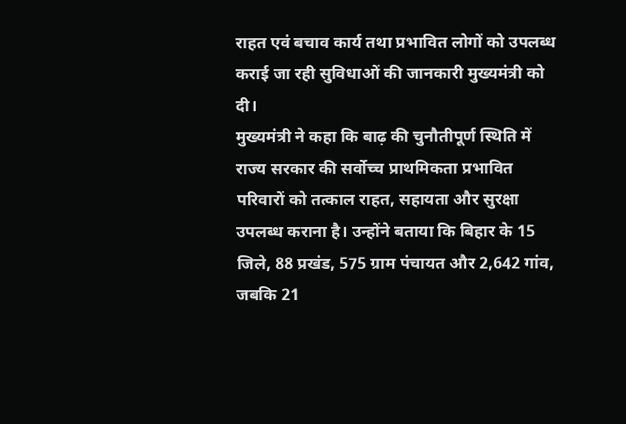राहत एवं बचाव कार्य तथा प्रभावित लोगों को उपलब्ध कराई जा रही सुविधाओं की जानकारी मुख्यमंत्री को दी।
मुख्यमंत्री ने कहा कि बाढ़ की चुनौतीपूर्ण स्थिति में राज्य सरकार की सर्वोच्च प्राथमिकता प्रभावित परिवारों को तत्काल राहत, सहायता और सुरक्षा उपलब्ध कराना है। उन्होंने बताया कि बिहार के 15 जिले, 88 प्रखंड, 575 ग्राम पंचायत और 2,642 गांव, जबकि 21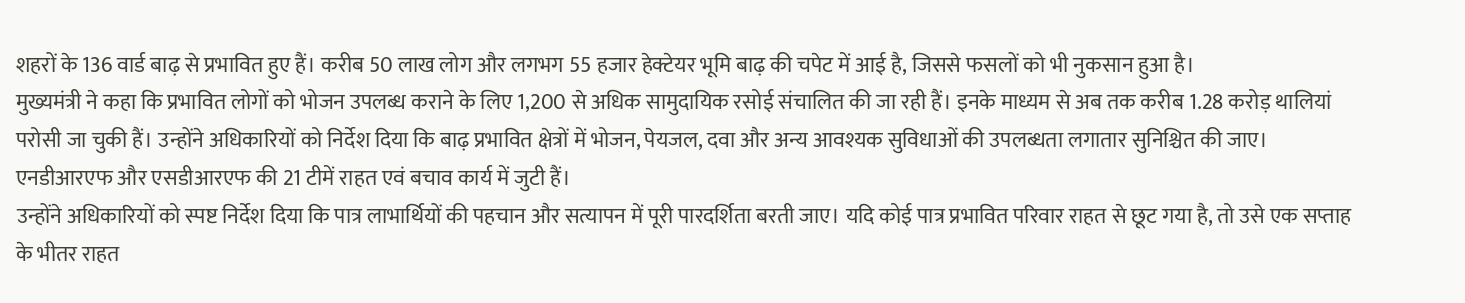शहरों के 136 वार्ड बाढ़ से प्रभावित हुए हैं। करीब 50 लाख लोग और लगभग 55 हजार हेक्टेयर भूमि बाढ़ की चपेट में आई है, जिससे फसलों को भी नुकसान हुआ है।
मुख्यमंत्री ने कहा कि प्रभावित लोगों को भोजन उपलब्ध कराने के लिए 1,200 से अधिक सामुदायिक रसोई संचालित की जा रही हैं। इनके माध्यम से अब तक करीब 1.28 करोड़ थालियां परोसी जा चुकी हैं। उन्होंने अधिकारियों को निर्देश दिया कि बाढ़ प्रभावित क्षेत्रों में भोजन, पेयजल, दवा और अन्य आवश्यक सुविधाओं की उपलब्धता लगातार सुनिश्चित की जाए। एनडीआरएफ और एसडीआरएफ की 21 टीमें राहत एवं बचाव कार्य में जुटी हैं।
उन्होंने अधिकारियों को स्पष्ट निर्देश दिया कि पात्र लाभार्थियों की पहचान और सत्यापन में पूरी पारदर्शिता बरती जाए। यदि कोई पात्र प्रभावित परिवार राहत से छूट गया है, तो उसे एक सप्ताह के भीतर राहत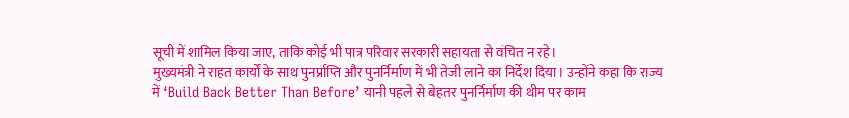सूची में शामिल किया जाए, ताकि कोई भी पात्र परिवार सरकारी सहायता से वंचित न रहे।
मुख्यमंत्री ने राहत कार्यों के साथ पुनर्प्राप्ति और पुनर्निर्माण में भी तेजी लाने का निर्देश दिया। उन्होंने कहा कि राज्य में ‘Build Back Better Than Before’ यानी पहले से बेहतर पुनर्निर्माण की थीम पर काम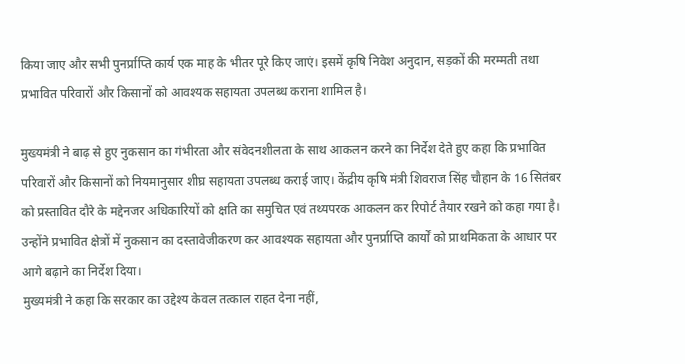किया जाए और सभी पुनर्प्राप्ति कार्य एक माह के भीतर पूरे किए जाएं। इसमें कृषि निवेश अनुदान, सड़कों की मरम्मती तथा प्रभावित परिवारों और किसानों को आवश्यक सहायता उपलब्ध कराना शामिल है।

मुख्यमंत्री ने बाढ़ से हुए नुकसान का गंभीरता और संवेदनशीलता के साथ आकलन करने का निर्देश देते हुए कहा कि प्रभावित परिवारों और किसानों को नियमानुसार शीघ्र सहायता उपलब्ध कराई जाए। केंद्रीय कृषि मंत्री शिवराज सिंह चौहान के 16 सितंबर को प्रस्तावित दौरे के मद्देनजर अधिकारियों को क्षति का समुचित एवं तथ्यपरक आकलन कर रिपोर्ट तैयार रखने को कहा गया है। उन्होंने प्रभावित क्षेत्रों में नुकसान का दस्तावेजीकरण कर आवश्यक सहायता और पुनर्प्राप्ति कार्यों को प्राथमिकता के आधार पर आगे बढ़ाने का निर्देश दिया।
मुख्यमंत्री ने कहा कि सरकार का उद्देश्य केवल तत्काल राहत देना नहीं,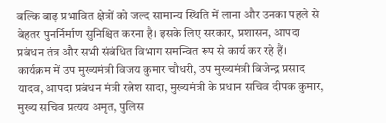बल्कि बाढ़ प्रभावित क्षेत्रों को जल्द सामान्य स्थिति में लाना और उनका पहले से बेहतर पुनर्निर्माण सुनिश्चित करना है। इसके लिए सरकार, प्रशासन, आपदा प्रबंधन तंत्र और सभी संबंधित विभाग समन्वित रूप से कार्य कर रहे हैं।
कार्यक्रम में उप मुख्यमंत्री विजय कुमार चौधरी, उप मुख्यमंत्री बिजेन्द्र प्रसाद यादव, आपदा प्रबंधन मंत्री रत्नेश सादा, मुख्यमंत्री के प्रधान सचिव दीपक कुमार, मुख्य सचिव प्रत्यय अमृत, पुलिस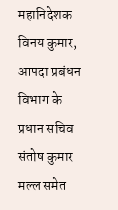महानिदेशक विनय कुमार, आपदा प्रबंधन विभाग के प्रधान सचिव संतोष कुमार मल्ल समेत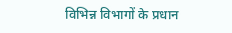विभिन्न विभागों के प्रधान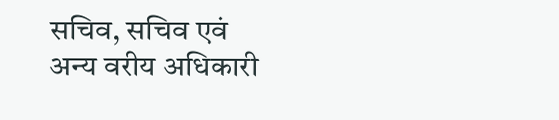सचिव, सचिव एवं अन्य वरीय अधिकारी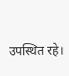उपस्थित रहे।